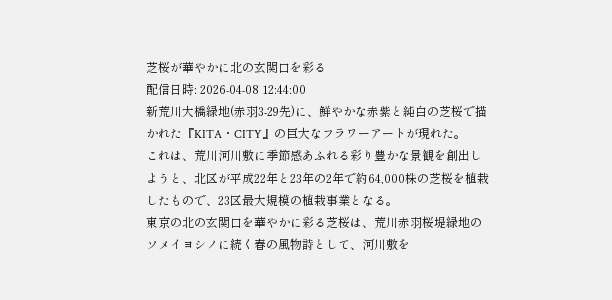芝桜が華やかに北の玄関口を彩る
配信日時: 2026-04-08 12:44:00
新荒川大橋緑地(赤羽3-29先)に、鮮やかな赤紫と純白の芝桜で描かれた『KITA・CITY』の巨大なフラワーアートが現れた。
これは、荒川河川敷に季節感あふれる彩り豊かな景観を創出しようと、北区が平成22年と23年の2年で約64,000株の芝桜を植栽したもので、23区最大規模の植栽事業となる。
東京の北の玄関口を華やかに彩る芝桜は、荒川赤羽桜堤緑地のソメイヨシノに続く春の風物詩として、河川敷を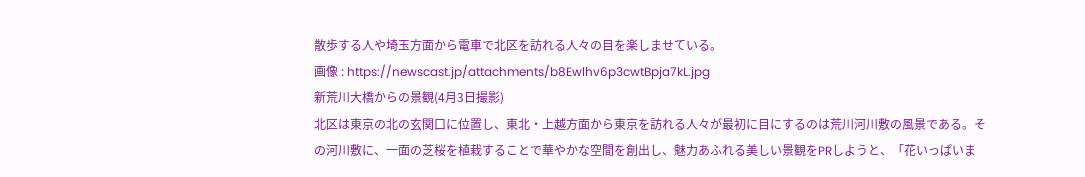散歩する人や埼玉方面から電車で北区を訪れる人々の目を楽しませている。
画像 : https://newscast.jp/attachments/b8Ewlhv6p3cwtBpja7kL.jpg
新荒川大橋からの景観(4月3日撮影)
北区は東京の北の玄関口に位置し、東北・上越方面から東京を訪れる人々が最初に目にするのは荒川河川敷の風景である。その河川敷に、一面の芝桜を植栽することで華やかな空間を創出し、魅力あふれる美しい景観をPRしようと、「花いっぱいま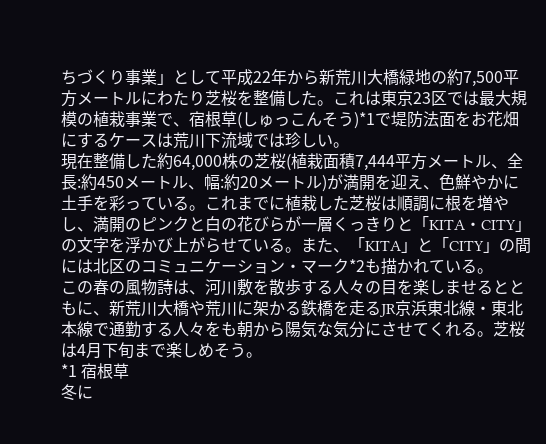ちづくり事業」として平成22年から新荒川大橋緑地の約7,500平方メートルにわたり芝桜を整備した。これは東京23区では最大規模の植栽事業で、宿根草(しゅっこんそう)*1で堤防法面をお花畑にするケースは荒川下流域では珍しい。
現在整備した約64,000株の芝桜(植栽面積7,444平方メートル、全長:約450メートル、幅:約20メートル)が満開を迎え、色鮮やかに土手を彩っている。これまでに植栽した芝桜は順調に根を増やし、満開のピンクと白の花びらが一層くっきりと「KITA・CITY」の文字を浮かび上がらせている。また、「KITA」と「CITY」の間には北区のコミュニケーション・マーク*2も描かれている。
この春の風物詩は、河川敷を散歩する人々の目を楽しませるとともに、新荒川大橋や荒川に架かる鉄橋を走るJR京浜東北線・東北本線で通勤する人々をも朝から陽気な気分にさせてくれる。芝桜は4月下旬まで楽しめそう。
*1 宿根草
冬に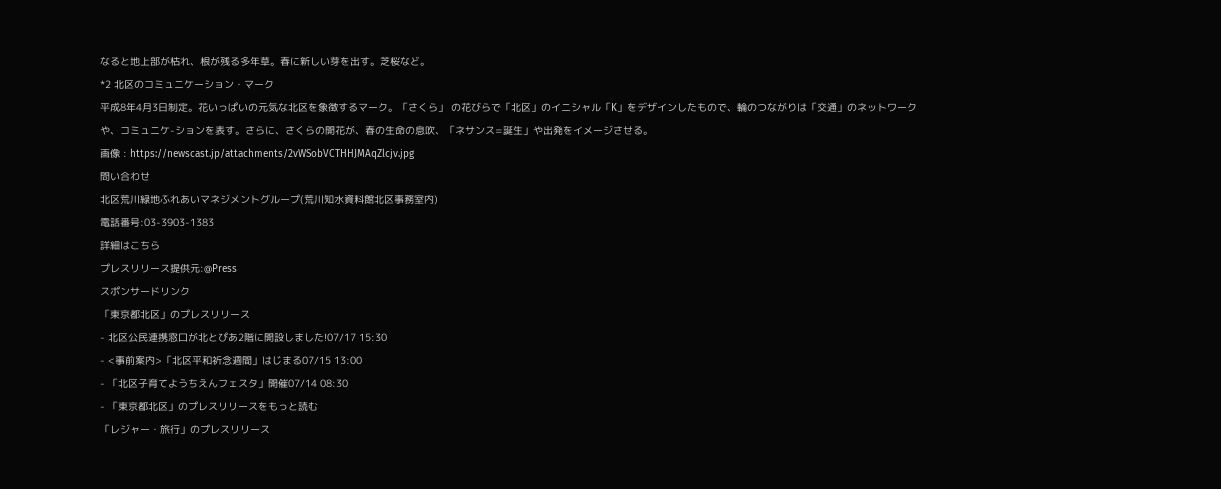なると地上部が枯れ、根が残る多年草。春に新しい芽を出す。芝桜など。
*2 北区のコミュニケーション・マーク
平成8年4月3日制定。花いっぱいの元気な北区を象徴するマーク。「さくら」 の花びらで「北区」のイニシャル「K」をデザインしたもので、輪のつながりは「交通」のネットワークや、コミュニケ-ションを表す。さらに、さくらの開花が、春の生命の息吹、「ネサンス=誕生」や出発をイメージさせる。
画像 : https://newscast.jp/attachments/2vWSobVCTHHJMAqZlcjv.jpg
問い合わせ
北区荒川緑地ふれあいマネジメントグループ(荒川知水資料館北区事務室内)
電話番号:03-3903-1383
詳細はこちら
プレスリリース提供元:@Press
スポンサードリンク
「東京都北区」のプレスリリース
- 北区公民連携窓口が北とぴあ2階に開設しました!07/17 15:30
- <事前案内>「北区平和祈念週間」はじまる07/15 13:00
- 「北区子育てようちえんフェスタ」開催07/14 08:30
- 「東京都北区」のプレスリリースをもっと読む
「レジャー・旅行」のプレスリリース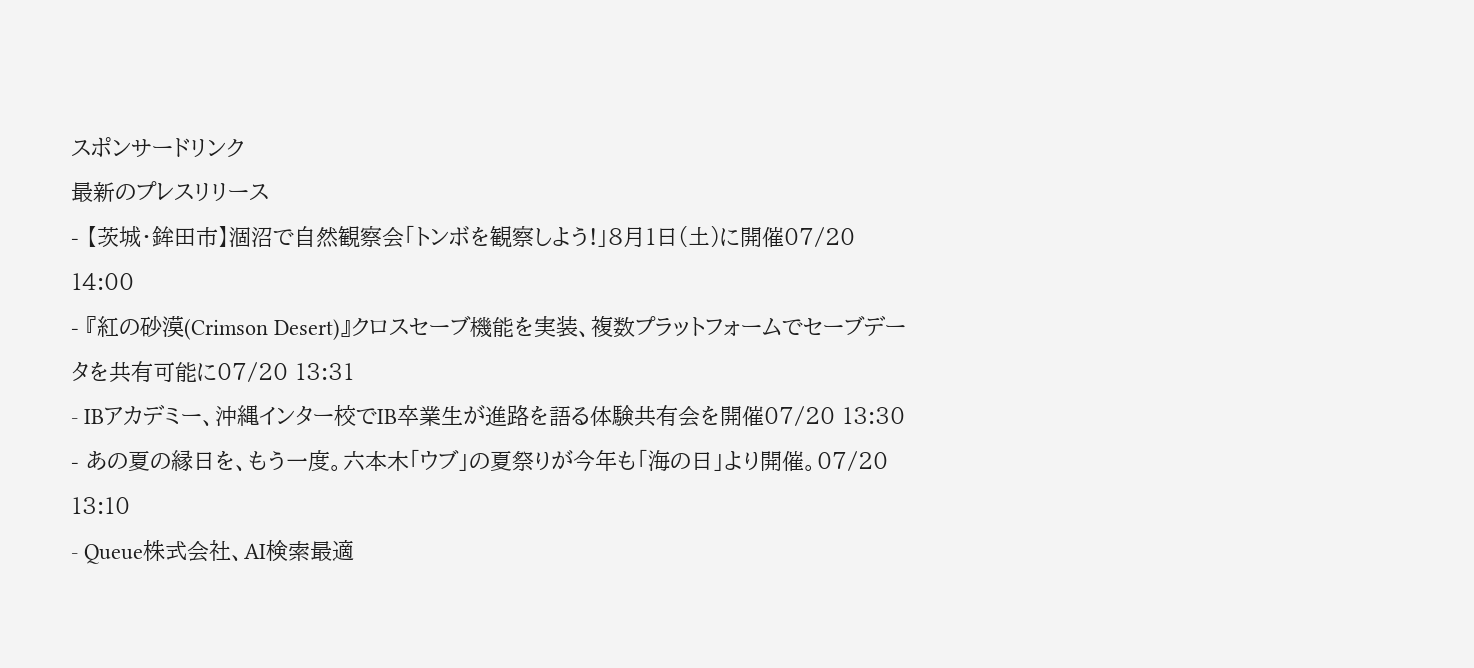スポンサードリンク
最新のプレスリリース
- 【茨城・鉾田市】涸沼で自然観察会「トンボを観察しよう!」8月1日(土)に開催07/20 14:00
- 『紅の砂漠(Crimson Desert)』クロスセーブ機能を実装、複数プラットフォームでセーブデータを共有可能に07/20 13:31
- IBアカデミー、沖縄インター校でIB卒業生が進路を語る体験共有会を開催07/20 13:30
- あの夏の縁日を、もう一度。六本木「ウブ」の夏祭りが今年も「海の日」より開催。07/20 13:10
- Queue株式会社、AI検索最適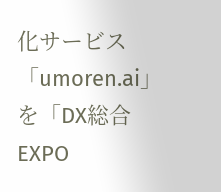化サービス「umoren.ai」を「DX総合EXPO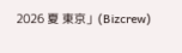2026 夏 東京」(Bizcrew)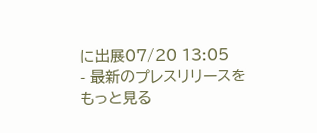に出展07/20 13:05
- 最新のプレスリリースをもっと見る